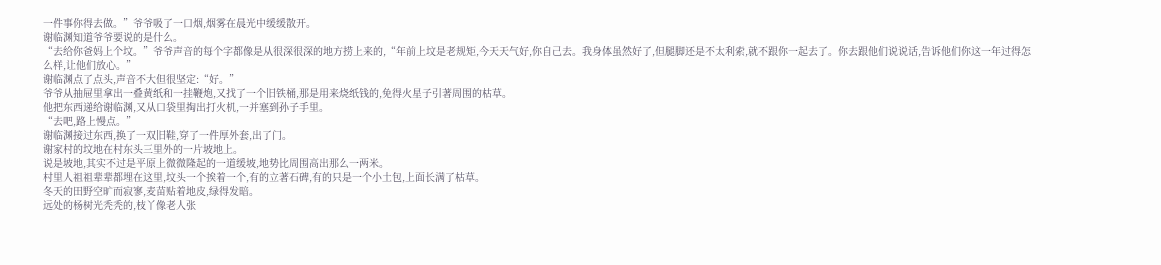一件事你得去做。”爷爷吸了一口烟,烟雾在晨光中缓缓散开。
谢临渊知道爷爷要说的是什么。
“去给你爸妈上个坟。”爷爷声音的每个字都像是从很深很深的地方捞上来的,“年前上坟是老规矩,今天天气好,你自己去。我身体虽然好了,但腿脚还是不太利索,就不跟你一起去了。你去跟他们说说话,告诉他们你这一年过得怎么样,让他们放心。”
谢临渊点了点头,声音不大但很坚定:“好。”
爷爷从抽屉里拿出一叠黄纸和一挂鞭炮,又找了一个旧铁桶,那是用来烧纸钱的,免得火星子引著周围的枯草。
他把东西递给谢临渊,又从口袋里掏出打火机,一并塞到孙子手里。
“去吧,路上慢点。”
谢临渊接过东西,换了一双旧鞋,穿了一件厚外套,出了门。
谢家村的坟地在村东头三里外的一片坡地上。
说是坡地,其实不过是平原上微微隆起的一道缓坡,地势比周围高出那么一两米。
村里人祖祖辈辈都埋在这里,坟头一个挨着一个,有的立著石碑,有的只是一个小土包,上面长满了枯草。
冬天的田野空旷而寂寥,麦苗贴着地皮,绿得发暗。
远处的杨树光秃秃的,枝丫像老人张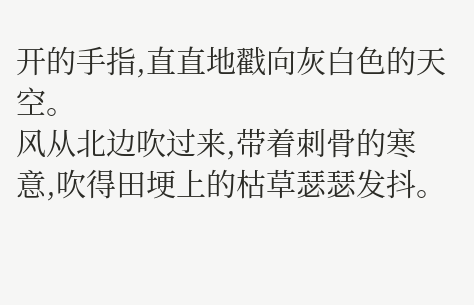开的手指,直直地戳向灰白色的天空。
风从北边吹过来,带着刺骨的寒意,吹得田埂上的枯草瑟瑟发抖。